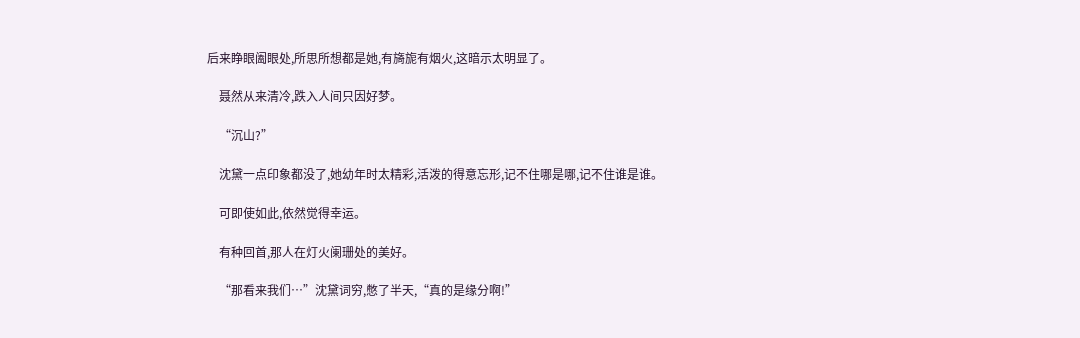后来睁眼阖眼处,所思所想都是她,有旖旎有烟火,这暗示太明显了。

    聂然从来清冷,跌入人间只因好梦。

    “沉山?”

    沈黛一点印象都没了,她幼年时太精彩,活泼的得意忘形,记不住哪是哪,记不住谁是谁。

    可即使如此,依然觉得幸运。

    有种回首,那人在灯火阑珊处的美好。

    “那看来我们…”沈黛词穷,憋了半天,“真的是缘分啊!”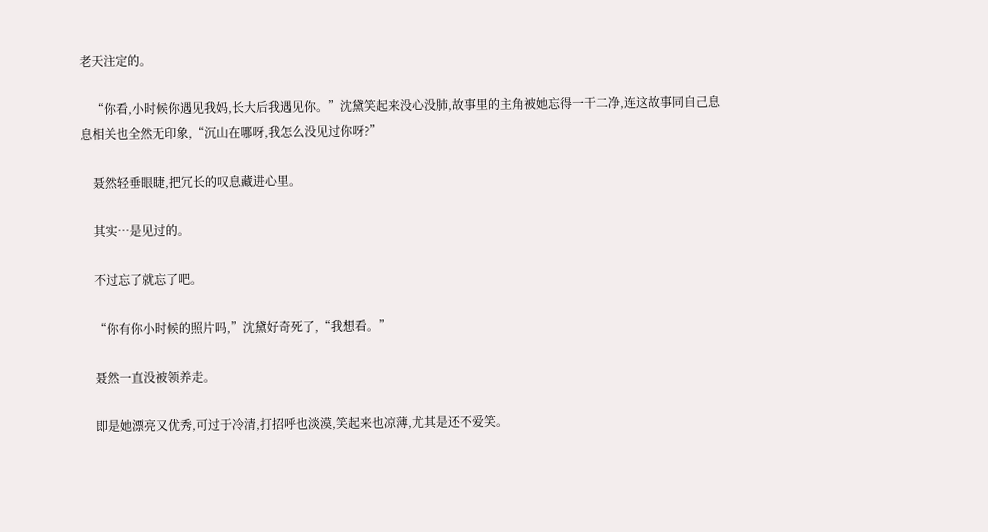老天注定的。

    “你看,小时候你遇见我妈,长大后我遇见你。”沈黛笑起来没心没肺,故事里的主角被她忘得一干二净,连这故事同自己息息相关也全然无印象,“沉山在哪呀,我怎么没见过你呀?”

    聂然轻垂眼睫,把冗长的叹息藏进心里。

    其实…是见过的。

    不过忘了就忘了吧。

    “你有你小时候的照片吗,”沈黛好奇死了,“我想看。”

    聂然一直没被领养走。

    即是她漂亮又优秀,可过于冷清,打招呼也淡漠,笑起来也凉薄,尤其是还不爱笑。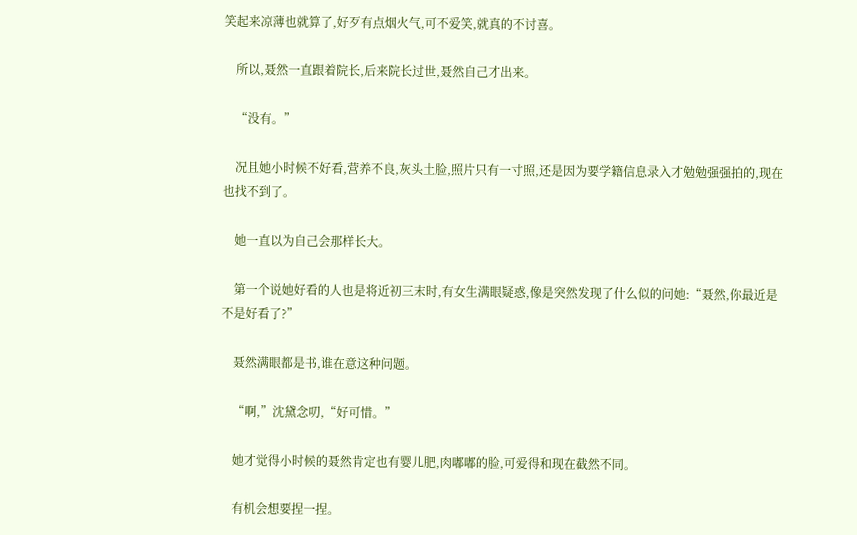笑起来凉薄也就算了,好歹有点烟火气,可不爱笑,就真的不讨喜。

    所以,聂然一直跟着院长,后来院长过世,聂然自己才出来。

    “没有。”

    况且她小时候不好看,营养不良,灰头土脸,照片只有一寸照,还是因为要学籍信息录入才勉勉强强拍的,现在也找不到了。

    她一直以为自己会那样长大。

    第一个说她好看的人也是将近初三末时,有女生满眼疑惑,像是突然发现了什么似的问她:“聂然,你最近是不是好看了?”

    聂然满眼都是书,谁在意这种问题。

    “啊,”沈黛念叨,“好可惜。”

    她才觉得小时候的聂然肯定也有婴儿肥,肉嘟嘟的脸,可爱得和现在截然不同。

    有机会想要捏一捏。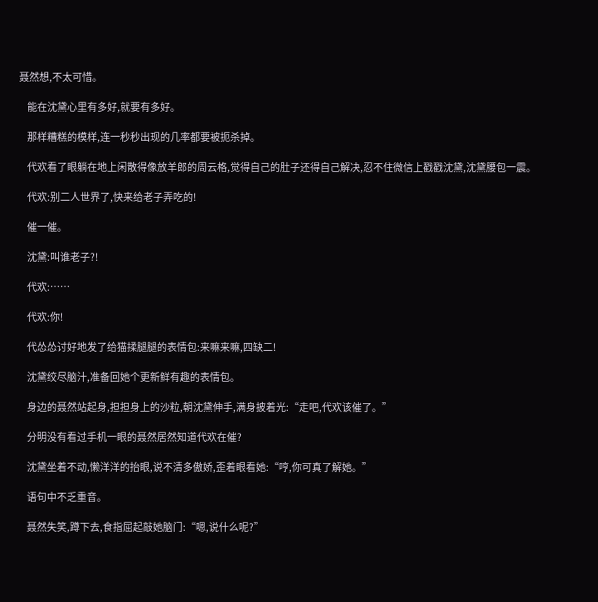聂然想,不太可惜。

    能在沈黛心里有多好,就要有多好。

    那样糟糕的模样,连一秒秒出现的几率都要被扼杀掉。

    代欢看了眼躺在地上闲散得像放羊郎的周云格,觉得自己的肚子还得自己解决,忍不住微信上戳戳沈黛,沈黛腰包一震。

    代欢:别二人世界了,快来给老子弄吃的!

    催一催。

    沈黛:叫谁老子?!

    代欢:……

    代欢:你!

    代怂怂讨好地发了给猫揉腿腿的表情包:来嘛来嘛,四缺二!

    沈黛绞尽脑汁,准备回她个更新鲜有趣的表情包。

    身边的聂然站起身,担担身上的沙粒,朝沈黛伸手,满身披着光:“走吧,代欢该催了。”

    分明没有看过手机一眼的聂然居然知道代欢在催?

    沈黛坐着不动,懒洋洋的抬眼,说不清多傲娇,歪着眼看她:“哼,你可真了解她。”

    语句中不乏重音。

    聂然失笑,蹲下去,食指屈起敲她脑门:“嗯,说什么呢?”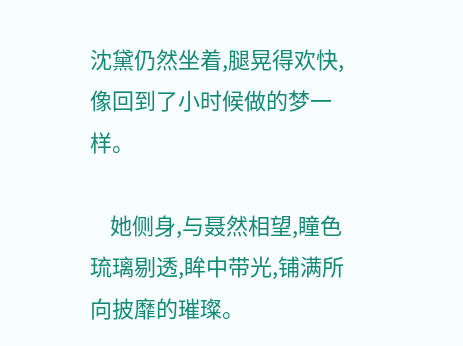沈黛仍然坐着,腿晃得欢快,像回到了小时候做的梦一样。

    她侧身,与聂然相望,瞳色琉璃剔透,眸中带光,铺满所向披靡的璀璨。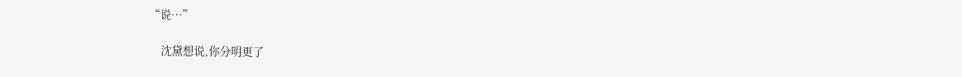“说…”

    沈黛想说,你分明更了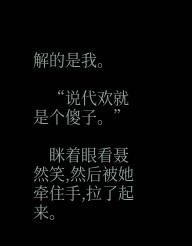解的是我。

    “说代欢就是个傻子。”

    眯着眼看聂然笑,然后被她牵住手,拉了起来。